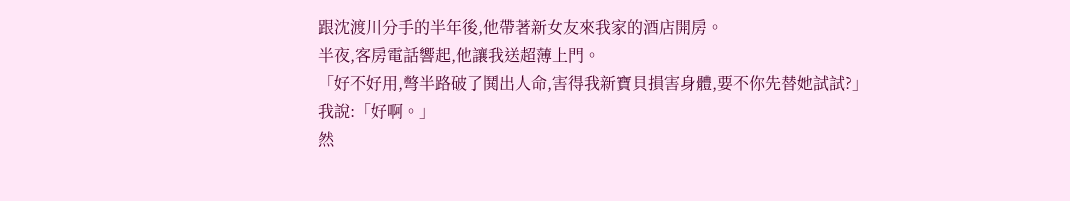跟沈渡川分手的半年後,他帶著新女友來我家的酒店開房。
半夜,客房電話響起,他讓我送超薄上門。
「好不好用,彆半路破了鬨出人命,害得我新寶貝損害身體,要不你先替她試試?」
我說:「好啊。」
然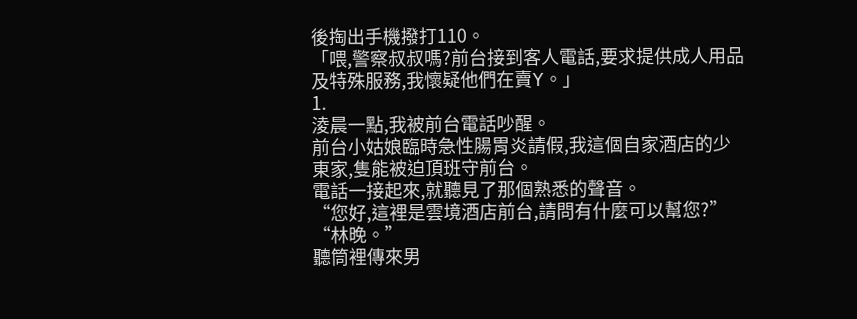後掏出手機撥打110。
「喂,警察叔叔嗎?前台接到客人電話,要求提供成人用品及特殊服務,我懷疑他們在賣Y。」
1.
淩晨一點,我被前台電話吵醒。
前台小姑娘臨時急性腸胃炎請假,我這個自家酒店的少東家,隻能被迫頂班守前台。
電話一接起來,就聽見了那個熟悉的聲音。
“您好,這裡是雲境酒店前台,請問有什麼可以幫您?”
“林晚。”
聽筒裡傳來男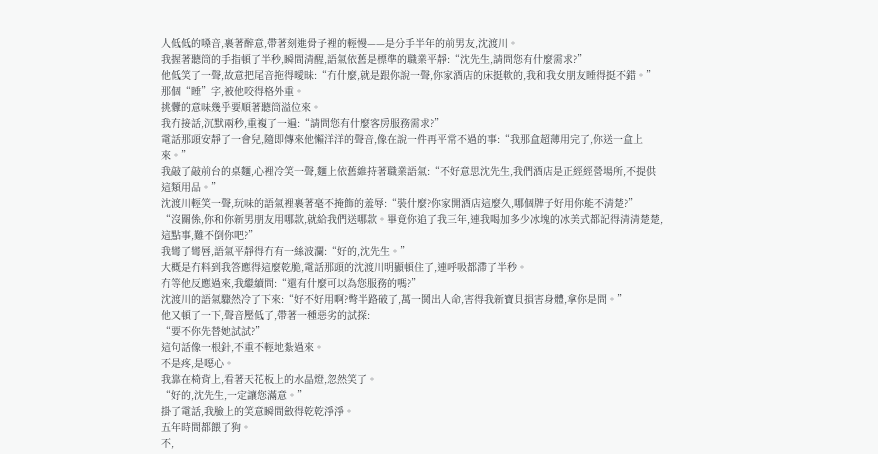人低低的嗓音,裹著醉意,帶著刻進骨子裡的輕慢——是分手半年的前男友,沈渡川。
我握著聽筒的手指頓了半秒,瞬間清醒,語氣依舊是標準的職業平靜:“沈先生,請問您有什麼需求?”
他低笑了一聲,故意把尾音拖得曖昧:“冇什麼,就是跟你說一聲,你家酒店的床挺軟的,我和我女朋友睡得挺不錯。”
那個“睡”字,被他咬得格外重。
挑釁的意味幾乎要順著聽筒溢位來。
我冇接話,沉默兩秒,重複了一遍:“請問您有什麼客房服務需求?”
電話那頭安靜了一會兒,隨即傳來他懶洋洋的聲音,像在說一件再平常不過的事:“我那盒超薄用完了,你送一盒上來。”
我敲了敲前台的桌麵,心裡冷笑一聲,麵上依舊維持著職業語氣:“不好意思沈先生,我們酒店是正經經營場所,不提供這類用品。”
沈渡川輕笑一聲,玩味的語氣裡裹著毫不掩飾的羞辱:“裝什麼?你家開酒店這麼久,哪個牌子好用你能不清楚?”
“沒關係,你和你新男朋友用哪款,就給我們送哪款。畢竟你追了我三年,連我喝加多少冰塊的冰美式都記得清清楚楚,這點事,難不倒你吧?”
我彎了彎唇,語氣平靜得冇有一絲波瀾:“好的,沈先生。”
大概是冇料到我答應得這麼乾脆,電話那頭的沈渡川明顯頓住了,連呼吸都滯了半秒。
冇等他反應過來,我繼續問:“還有什麼可以為您服務的嗎?”
沈渡川的語氣驟然冷了下來:“好不好用啊?彆半路破了,萬一鬨出人命,害得我新寶貝損害身體,拿你是問。”
他又頓了一下,聲音壓低了,帶著一種惡劣的試探:
“要不你先替她試試?”
這句話像一根針,不重不輕地紮過來。
不是疼,是噁心。
我靠在椅背上,看著天花板上的水晶燈,忽然笑了。
“好的,沈先生,一定讓您滿意。”
掛了電話,我臉上的笑意瞬間斂得乾乾淨淨。
五年時間都餵了狗。
不,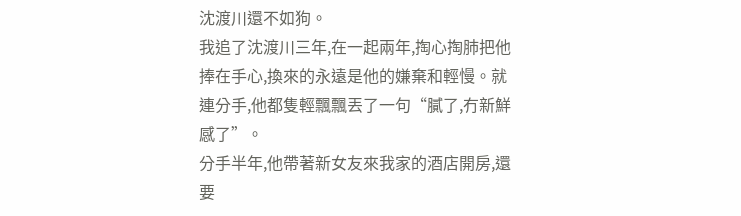沈渡川還不如狗。
我追了沈渡川三年,在一起兩年,掏心掏肺把他捧在手心,換來的永遠是他的嫌棄和輕慢。就連分手,他都隻輕飄飄丟了一句“膩了,冇新鮮感了”。
分手半年,他帶著新女友來我家的酒店開房,還要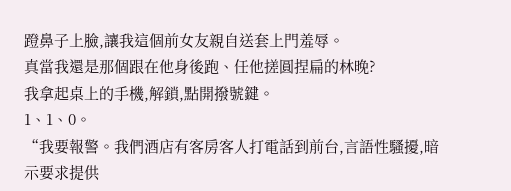蹬鼻子上臉,讓我這個前女友親自送套上門羞辱。
真當我還是那個跟在他身後跑、任他搓圓捏扁的林晚?
我拿起桌上的手機,解鎖,點開撥號鍵。
1、1、0。
“我要報警。我們酒店有客房客人打電話到前台,言語性騷擾,暗示要求提供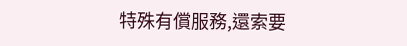特殊有償服務,還索要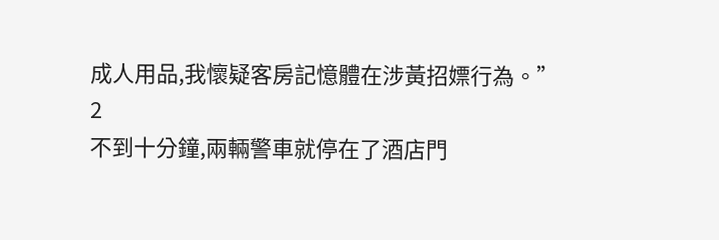成人用品,我懷疑客房記憶體在涉黃招嫖行為。”
2
不到十分鐘,兩輛警車就停在了酒店門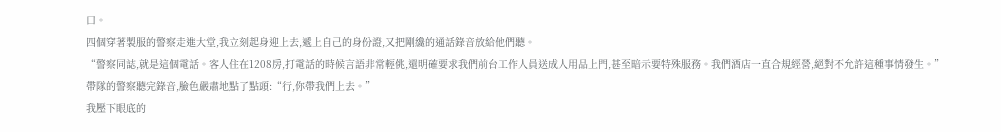口。
四個穿著製服的警察走進大堂,我立刻起身迎上去,遞上自己的身份證,又把剛纔的通話錄音放給他們聽。
“警察同誌,就是這個電話。客人住在1208房,打電話的時候言語非常輕佻,還明確要求我們前台工作人員送成人用品上門,甚至暗示要特殊服務。我們酒店一直合規經營,絕對不允許這種事情發生。”
帶隊的警察聽完錄音,臉色嚴肅地點了點頭:“行,你帶我們上去。”
我壓下眼底的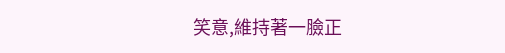笑意,維持著一臉正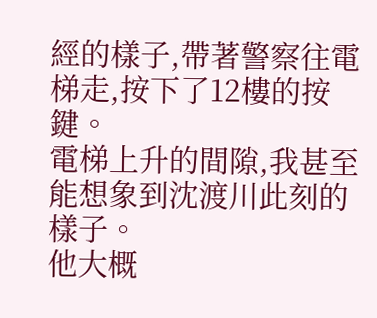經的樣子,帶著警察往電梯走,按下了12樓的按鍵。
電梯上升的間隙,我甚至能想象到沈渡川此刻的樣子。
他大概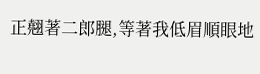正翹著二郎腿,等著我低眉順眼地